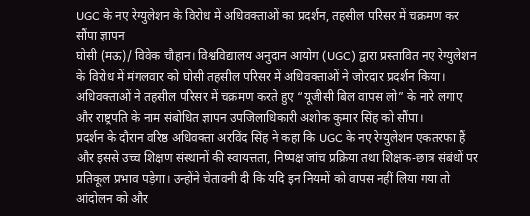UGC के नए रेग्युलेशन के विरोध में अधिवक्ताओं का प्रदर्शन, तहसील परिसर में चक्रमण कर सौंपा ज्ञापन
घोसी (मऊ)/ विवेक चौहान। विश्वविद्यालय अनुदान आयोग (UGC) द्वारा प्रस्तावित नए रेग्युलेशन के विरोध में मंगलवार को घोसी तहसील परिसर में अधिवक्ताओं ने जोरदार प्रदर्शन किया। अधिवक्ताओं ने तहसील परिसर में चक्रमण करते हुए “यूजीसी बिल वापस लो” के नारे लगाए और राष्ट्रपति के नाम संबोधित ज्ञापन उपजिलाधिकारी अशोक कुमार सिंह को सौंपा।
प्रदर्शन के दौरान वरिष्ठ अधिवक्ता अरविंद सिंह ने कहा कि UGC के नए रेग्युलेशन एकतरफा हैं और इससे उच्च शिक्षण संस्थानों की स्वायत्तता, निष्पक्ष जांच प्रक्रिया तथा शिक्षक-छात्र संबंधों पर प्रतिकूल प्रभाव पड़ेगा। उन्होंने चेतावनी दी कि यदि इन नियमों को वापस नहीं लिया गया तो आंदोलन को और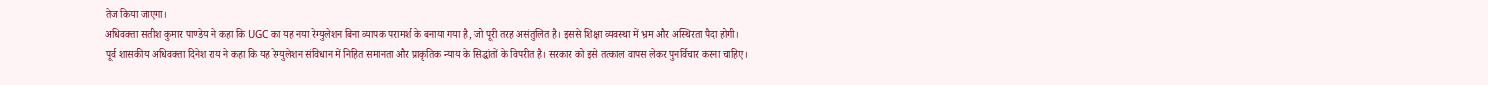तेज किया जाएगा।
अधिवक्ता सतीश कुमार पाण्डेय ने कहा कि UGC का यह नया रेग्युलेशन बिना व्यापक परामर्श के बनाया गया है, जो पूरी तरह असंतुलित है। इससे शिक्षा व्यवस्था में भ्रम और अस्थिरता पैदा होगी।
पूर्व शासकीय अधिवक्ता दिनेश राय ने कहा कि यह रेग्युलेशन संविधान में निहित समानता और प्राकृतिक न्याय के सिद्धांतों के विपरीत है। सरकार को इसे तत्काल वापस लेकर पुनर्विचार करना चाहिए।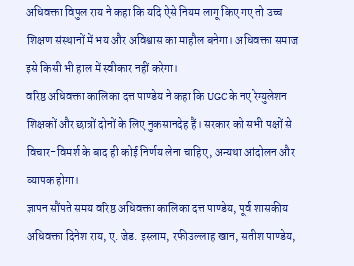अधिवक्ता विपुल राय ने कहा कि यदि ऐसे नियम लागू किए गए तो उच्च शिक्षण संस्थानों में भय और अविश्वास का माहौल बनेगा। अधिवक्ता समाज इसे किसी भी हाल में स्वीकार नहीं करेगा।
वरिष्ठ अधिवक्ता कालिका दत्त पाण्डेय ने कहा कि UGC के नए रेग्युलेशन शिक्षकों और छात्रों दोनों के लिए नुकसानदेह हैं। सरकार को सभी पक्षों से विचार-विमर्श के बाद ही कोई निर्णय लेना चाहिए, अन्यथा आंदोलन और व्यापक होगा।
ज्ञापन सौंपते समय वरिष्ठ अधिवक्ता कालिका दत्त पाण्डेय, पूर्व शासकीय अधिवक्ता दिनेश राय, ए. जेड. इस्लाम, रफीउल्लाह खान, सतीश पाण्डेय,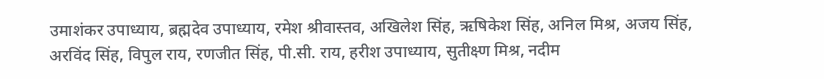उमाशंकर उपाध्याय, ब्रह्मदेव उपाध्याय, रमेश श्रीवास्तव, अखिलेश सिंह, ऋषिकेश सिंह, अनिल मिश्र, अजय सिंह, अरविंद सिंह, विपुल राय, रणजीत सिंह, पी.सी. राय, हरीश उपाध्याय, सुतीक्ष्ण मिश्र, नदीम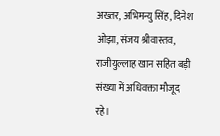अख्तर, अभिमन्यु सिंह, दिनेश ओझा, संजय श्रीवास्तव, राजीयुल्लाह खान सहित बड़ी संख्या में अधिवक्ता मौजूद रहे।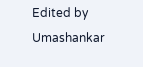Edited by Umashankar